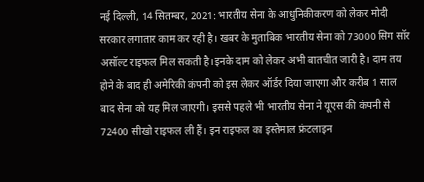नई दिल्ली, 14 सितम्बर, 2021: भारतीय सेना के आधुनिकीकरण को लेकर मोदी सरकार लगातार काम कर रही है। खबर के मुताबिक भारतीय सेना को 73000 सिग सॉर असॉल्ट राइफल मिल सकती है।इनके दाम को लेकर अभी बातचीत जारी है। दाम तय होने के बाद ही अमेरिकी कंपनी को इस लेकर ऑर्डर दिया जाएगा और करीब 1 साल बाद सेना को यह मिल जाएगी। इससे पहले भी भारतीय सेना ने यूएस की कंपनी से 72400 सीखो राइफल ली हैं। इन राइफल का इस्तेमाल फ्रंटलाइन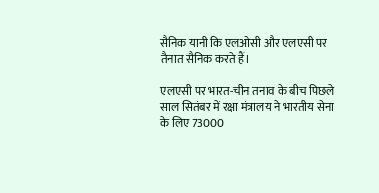सैनिक यानी कि एलओसी और एलएसी पर तैनात सैनिक करते हैं।

एलएसी पर भारत-चीन तनाव के बीच पिछले साल सितंबर में रक्षा मंत्रालय ने भारतीय सेना के लिए 73000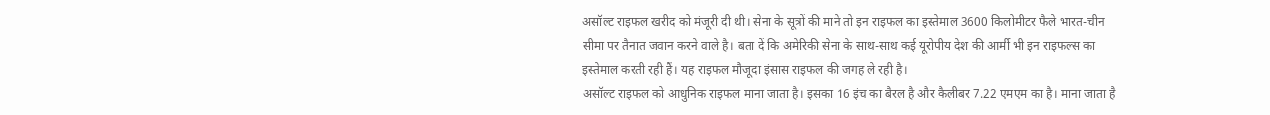असॉल्ट राइफल खरीद को मंजूरी दी थी। सेना के सूत्रों की माने तो इन राइफल का इस्तेमाल 3600 किलोमीटर फैले भारत-चीन सीमा पर तैनात जवान करने वाले है। बता दें कि अमेरिकी सेना के साथ-साथ कई यूरोपीय देश की आर्मी भी इन राइफल्स का इस्तेमाल करती रही हैं। यह राइफल मौजूदा इंसास राइफल की जगह ले रही है।
असॉल्ट राइफल को आधुनिक राइफल माना जाता है। इसका 16 इंच का बैरल है और कैलीबर 7.22 एमएम का है। माना जाता है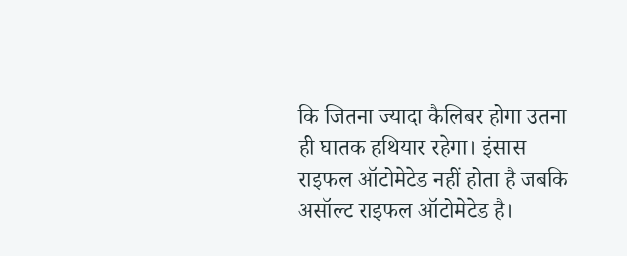कि जितना ज्यादा कैलिबर होगा उतना ही घातक हथियार रहेगा। इंसास राइफल ऑटोमेटेड नहीं होता है जबकि असॉल्ट राइफल ऑटोमेटेड है।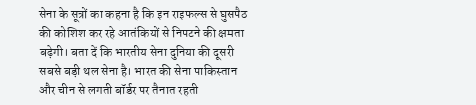सेना के सूत्रों का कहना है कि इन राइफल्स से घुसपैठ की कोशिश कर रहे आतंकियों से निपटने की क्षमता बढ़ेगी। बता दें कि भारतीय सेना दुनिया की दूसरी सबसे बड़ी थल सेना है। भारत की सेना पाकिस्तान और चीन से लगती बॉर्डर पर तैनात रहती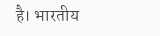है। भारतीय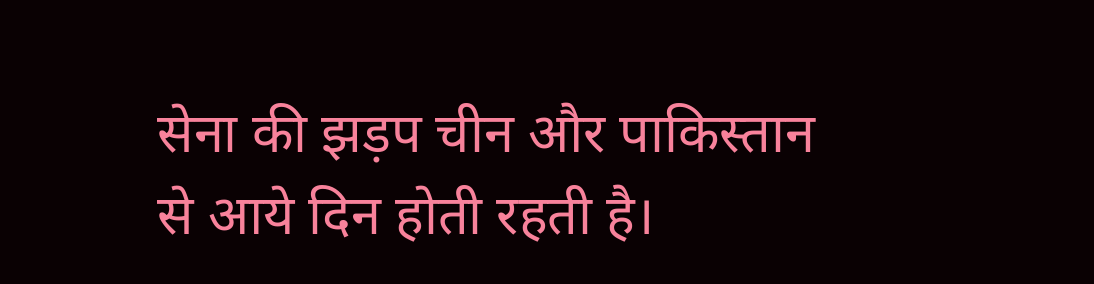सेना की झड़प चीन और पाकिस्तान से आये दिन होती रहती है।